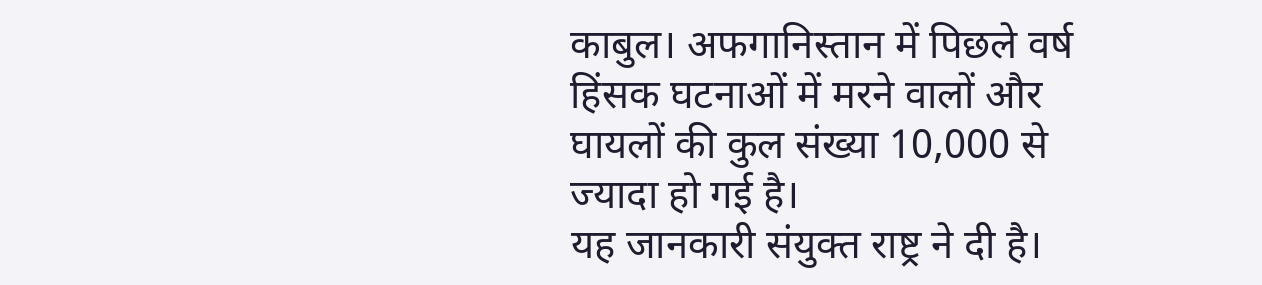काबुल। अफगानिस्तान में पिछले वर्ष हिंसक घटनाओं में मरने वालों और घायलों की कुल संख्या 10,000 से ज्यादा हो गई है।
यह जानकारी संयुक्त राष्ट्र ने दी है।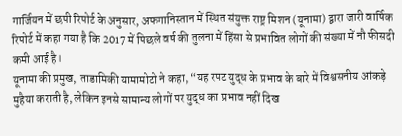गार्जियन में छपी रिपोर्ट के अनुसार, अफगानिस्तान में स्थित संयुक्त राष्ट्र मिशन (यूनामा) द्वारा जारी वार्षिक रिपोर्ट में कहा गया है कि 2017 में पिछले वर्ष की तुलना में हिंसा से प्रभावित लोगों की संख्या में नौ फीसदी कमी आई है।
यूनामा की प्रमुख, ताडामिकी यामामोटो ने कहा, “यह रपट युद्ध के प्रभाव के बारे में विश्वसनीय आंकड़े मुहैया कराती है, लेकिन इनसे सामान्य लोगों पर युद्ध का प्रभाव नहीं दिख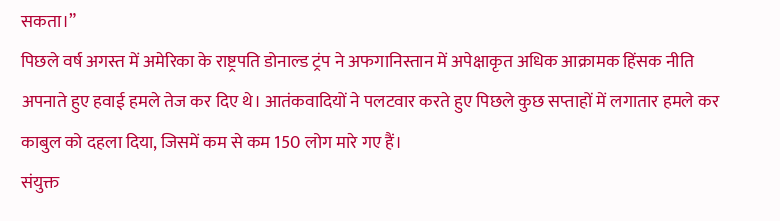सकता।”
पिछले वर्ष अगस्त में अमेरिका के राष्ट्रपति डोनाल्ड ट्रंप ने अफगानिस्तान में अपेक्षाकृत अधिक आक्रामक हिंसक नीति अपनाते हुए हवाई हमले तेज कर दिए थे। आतंकवादियों ने पलटवार करते हुए पिछले कुछ सप्ताहों में लगातार हमले कर काबुल को दहला दिया, जिसमें कम से कम 150 लोग मारे गए हैं।
संयुक्त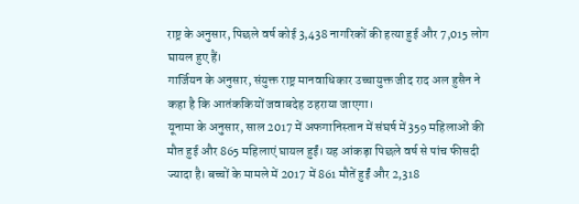राष्ट्र के अनुसार, पिछले वर्ष कोई 3,438 नागरिकों की हत्या हुई और 7,015 लोग घायल हुए हैं।
गार्जियन के अनुसार, संयुक्त राष्ट्र मानवाधिकार उच्चायुक्त जीद राद अल हुसैन ने कहा है कि आतंककियों जवाबदेह ठहराया जाएगा।
यूनामा के अनुसार, साल 2017 में अफगानिस्तान में संघर्ष में 359 महिलाओं की मौत हुई और 865 महिलाएं घायल हुईं। यह आंकड़ा पिछले वर्ष से पांच फीसदी ज्यादा है। बच्चों के मामले में 2017 में 861 मौतें हुईं और 2,318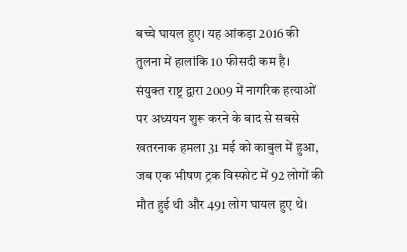बच्चे घायल हुए। यह आंकड़ा 2016 की तुलना में हालांकि 10 फीसदी कम है।
संयुक्त राष्ट्र द्वारा 2009 में नागरिक हत्याओं पर अध्ययन शुरू करने के बाद से सबसे खतरनाक हमला 31 मई को काबुल में हुआ, जब एक भीषण ट्रक विस्फोट में 92 लोगों की मौत हुई थी और 491 लोग घायल हुए थे।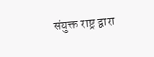संयुक्त राष्ट्र द्वारा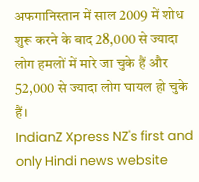अफगानिस्तान में साल 2009 में शोध शुरू करने के बाद 28,000 से ज्यादा लोग हमलों में मारे जा चुके हैं और 52,000 से ज्यादा लोग घायल हो चुके हैं।
IndianZ Xpress NZ's first and only Hindi news website